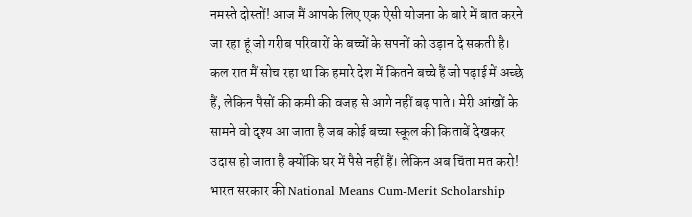नमस्ते दोस्तों! आज मैं आपके लिए एक ऐसी योजना के बारे में बात करने जा रहा हूं जो गरीब परिवारों के बच्चों के सपनों को उड़ान दे सकती है। कल रात मैं सोच रहा था कि हमारे देश में कितने बच्चे हैं जो पढ़ाई में अच्छे हैं, लेकिन पैसों की कमी की वजह से आगे नहीं बढ़ पाते। मेरी आंखों के सामने वो दृश्य आ जाता है जब कोई बच्चा स्कूल की किताबें देखकर उदास हो जाता है क्योंकि घर में पैसे नहीं हैं। लेकिन अब चिंता मत करो! भारत सरकार की National Means Cum-Merit Scholarship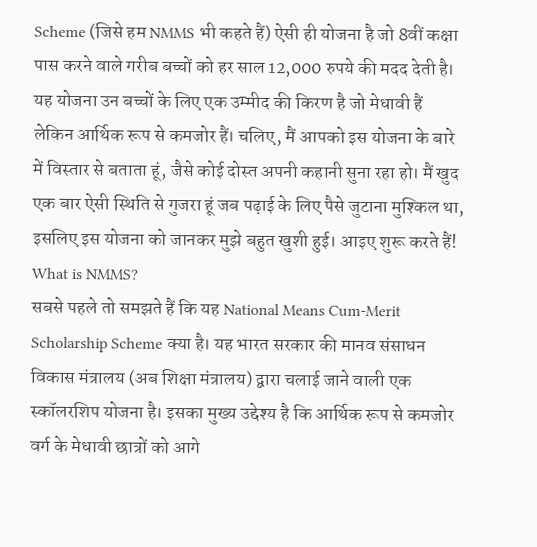Scheme (जिसे हम NMMS भी कहते हैं) ऐसी ही योजना है जो 8वीं कक्षा पास करने वाले गरीब बच्चों को हर साल 12,000 रुपये की मदद देती है। यह योजना उन बच्चों के लिए एक उम्मीद की किरण है जो मेधावी हैं लेकिन आर्थिक रूप से कमजोर हैं। चलिए, मैं आपको इस योजना के बारे में विस्तार से बताता हूं, जैसे कोई दोस्त अपनी कहानी सुना रहा हो। मैं खुद एक बार ऐसी स्थिति से गुजरा हूं जब पढ़ाई के लिए पैसे जुटाना मुश्किल था, इसलिए इस योजना को जानकर मुझे बहुत खुशी हुई। आइए शुरू करते हैं!
What is NMMS?
सबसे पहले तो समझते हैं कि यह National Means Cum-Merit Scholarship Scheme क्या है। यह भारत सरकार की मानव संसाधन विकास मंत्रालय (अब शिक्षा मंत्रालय) द्वारा चलाई जाने वाली एक स्कॉलरशिप योजना है। इसका मुख्य उद्देश्य है कि आर्थिक रूप से कमजोर वर्ग के मेधावी छात्रों को आगे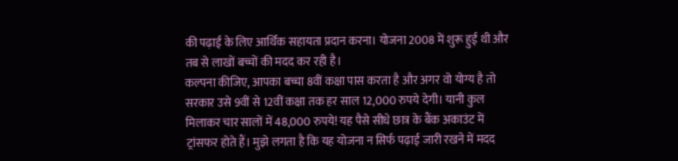की पढ़ाई के लिए आर्थिक सहायता प्रदान करना। योजना 2008 में शुरू हुई थी और तब से लाखों बच्चों की मदद कर रही है।
कल्पना कीजिए, आपका बच्चा 8वीं कक्षा पास करता है और अगर वो योग्य है तो सरकार उसे 9वीं से 12वीं कक्षा तक हर साल 12,000 रुपये देगी। यानी कुल मिलाकर चार सालों में 48,000 रुपये! यह पैसे सीधे छात्र के बैंक अकाउंट में ट्रांसफर होते हैं। मुझे लगता है कि यह योजना न सिर्फ पढ़ाई जारी रखने में मदद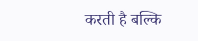करती है बल्कि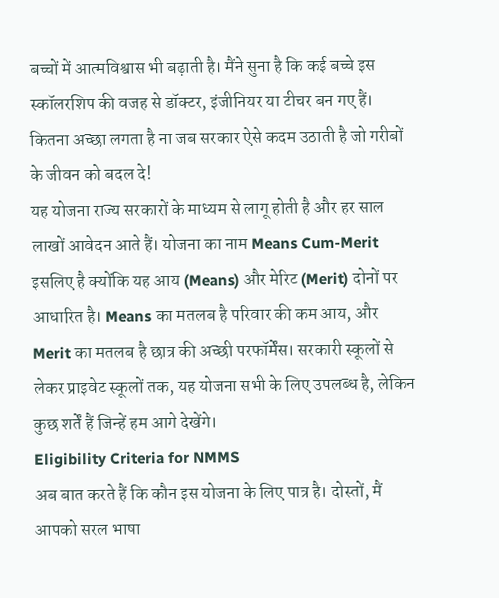बच्चों में आत्मविश्वास भी बढ़ाती है। मैंने सुना है कि कई बच्चे इस स्कॉलरशिप की वजह से डॉक्टर, इंजीनियर या टीचर बन गए हैं। कितना अच्छा लगता है ना जब सरकार ऐसे कदम उठाती है जो गरीबों के जीवन को बदल दे!
यह योजना राज्य सरकारों के माध्यम से लागू होती है और हर साल लाखों आवेदन आते हैं। योजना का नाम Means Cum-Merit इसलिए है क्योंकि यह आय (Means) और मेरिट (Merit) दोनों पर आधारित है। Means का मतलब है परिवार की कम आय, और Merit का मतलब है छात्र की अच्छी परफॉर्मेंस। सरकारी स्कूलों से लेकर प्राइवेट स्कूलों तक, यह योजना सभी के लिए उपलब्ध है, लेकिन कुछ शर्तें हैं जिन्हें हम आगे देखेंगे।
Eligibility Criteria for NMMS
अब बात करते हैं कि कौन इस योजना के लिए पात्र है। दोस्तों, मैं आपको सरल भाषा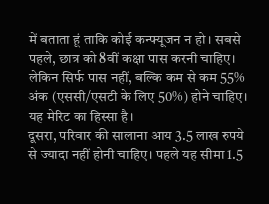में बताता हूं ताकि कोई कन्फ्यूजन न हो। सबसे पहले, छात्र को 8वीं कक्षा पास करनी चाहिए। लेकिन सिर्फ पास नहीं, बल्कि कम से कम 55% अंक (एससी/एसटी के लिए 50%) होने चाहिए। यह मेरिट का हिस्सा है।
दूसरा, परिवार की सालाना आय 3.5 लाख रुपये से ज्यादा नहीं होनी चाहिए। पहले यह सीमा 1.5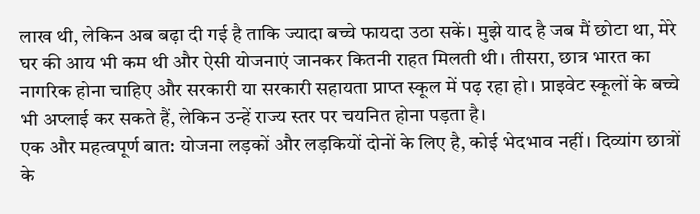लाख थी, लेकिन अब बढ़ा दी गई है ताकि ज्यादा बच्चे फायदा उठा सकें। मुझे याद है जब मैं छोटा था, मेरे घर की आय भी कम थी और ऐसी योजनाएं जानकर कितनी राहत मिलती थी। तीसरा, छात्र भारत का नागरिक होना चाहिए और सरकारी या सरकारी सहायता प्राप्त स्कूल में पढ़ रहा हो। प्राइवेट स्कूलों के बच्चे भी अप्लाई कर सकते हैं, लेकिन उन्हें राज्य स्तर पर चयनित होना पड़ता है।
एक और महत्वपूर्ण बात: योजना लड़कों और लड़कियों दोनों के लिए है, कोई भेदभाव नहीं। दिव्यांग छात्रों के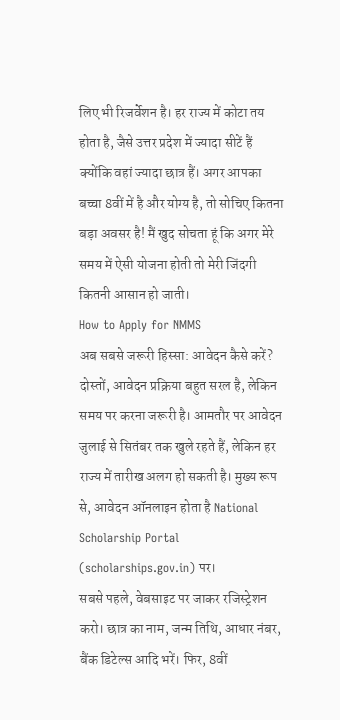लिए भी रिजर्वेशन है। हर राज्य में कोटा तय होता है, जैसे उत्तर प्रदेश में ज्यादा सीटें हैं क्योंकि वहां ज्यादा छात्र हैं। अगर आपका बच्चा 8वीं में है और योग्य है, तो सोचिए कितना बड़ा अवसर है! मैं खुद सोचता हूं कि अगर मेरे समय में ऐसी योजना होती तो मेरी जिंदगी कितनी आसान हो जाती।
How to Apply for NMMS
अब सबसे जरूरी हिस्सा: आवेदन कैसे करें? दोस्तों, आवेदन प्रक्रिया बहुत सरल है, लेकिन समय पर करना जरूरी है। आमतौर पर आवेदन जुलाई से सितंबर तक खुले रहते हैं, लेकिन हर राज्य में तारीख अलग हो सकती है। मुख्य रूप से, आवेदन ऑनलाइन होता है National Scholarship Portal (scholarships.gov.in) पर।
सबसे पहले, वेबसाइट पर जाकर रजिस्ट्रेशन करो। छात्र का नाम, जन्म तिथि, आधार नंबर, बैंक डिटेल्स आदि भरें। फिर, 8वीं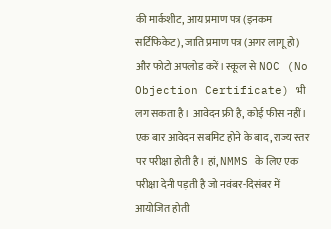की मार्कशीट, आय प्रमाण पत्र (इनकम सर्टिफिकेट), जाति प्रमाण पत्र (अगर लागू हो) और फोटो अपलोड करें। स्कूल से NOC (No Objection Certificate) भी लग सकता है। आवेदन फ्री है, कोई फीस नहीं।
एक बार आवेदन सबमिट होने के बाद, राज्य स्तर पर परीक्षा होती है। हां, NMMS के लिए एक परीक्षा देनी पड़ती है जो नवंबर-दिसंबर में आयोजित होती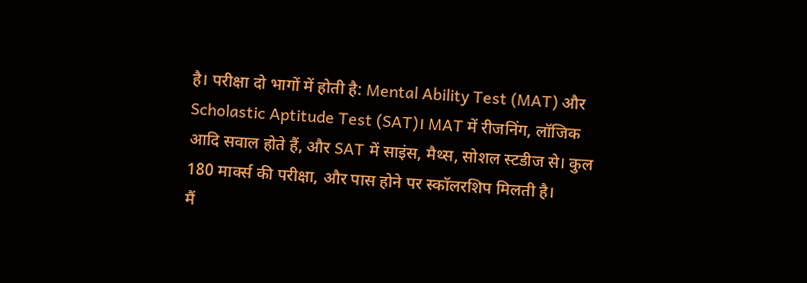है। परीक्षा दो भागों में होती है: Mental Ability Test (MAT) और Scholastic Aptitude Test (SAT)। MAT में रीजनिंग, लॉजिक आदि सवाल होते हैं, और SAT में साइंस, मैथ्स, सोशल स्टडीज से। कुल 180 मार्क्स की परीक्षा, और पास होने पर स्कॉलरशिप मिलती है।
मैं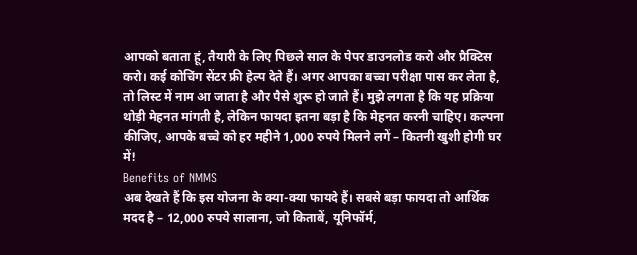आपको बताता हूं, तैयारी के लिए पिछले साल के पेपर डाउनलोड करो और प्रैक्टिस करो। कई कोचिंग सेंटर फ्री हेल्प देते हैं। अगर आपका बच्चा परीक्षा पास कर लेता है, तो लिस्ट में नाम आ जाता है और पैसे शुरू हो जाते हैं। मुझे लगता है कि यह प्रक्रिया थोड़ी मेहनत मांगती है, लेकिन फायदा इतना बड़ा है कि मेहनत करनी चाहिए। कल्पना कीजिए, आपके बच्चे को हर महीने 1,000 रुपये मिलने लगें – कितनी खुशी होगी घर में!
Benefits of NMMS
अब देखते हैं कि इस योजना के क्या-क्या फायदे हैं। सबसे बड़ा फायदा तो आर्थिक मदद है – 12,000 रुपये सालाना, जो किताबें, यूनिफॉर्म,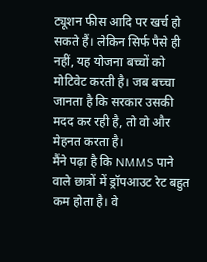ट्यूशन फीस आदि पर खर्च हो सकते हैं। लेकिन सिर्फ पैसे ही नहीं, यह योजना बच्चों को मोटिवेट करती है। जब बच्चा जानता है कि सरकार उसकी मदद कर रही है, तो वो और मेहनत करता है।
मैंने पढ़ा है कि NMMS पाने वाले छात्रों में ड्रॉपआउट रेट बहुत कम होता है। वे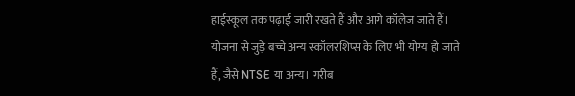हाईस्कूल तक पढ़ाई जारी रखते हैं और आगे कॉलेज जाते हैं। योजना से जुड़े बच्चे अन्य स्कॉलरशिप्स के लिए भी योग्य हो जाते हैं, जैसे NTSE या अन्य। गरीब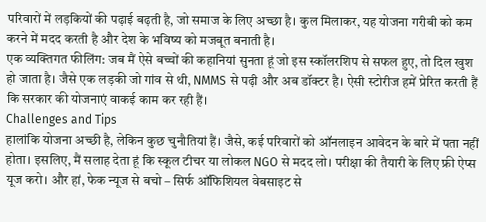परिवारों में लड़कियों की पढ़ाई बढ़ती है, जो समाज के लिए अच्छा है। कुल मिलाकर, यह योजना गरीबी को कम करने में मदद करती है और देश के भविष्य को मजबूत बनाती है।
एक व्यक्तिगत फीलिंग: जब मैं ऐसे बच्चों की कहानियां सुनता हूं जो इस स्कॉलरशिप से सफल हुए, तो दिल खुश हो जाता है। जैसे एक लड़की जो गांव से थी, NMMS से पढ़ी और अब डॉक्टर है। ऐसी स्टोरीज हमें प्रेरित करती हैं कि सरकार की योजनाएं वाकई काम कर रही हैं।
Challenges and Tips
हालांकि योजना अच्छी है, लेकिन कुछ चुनौतियां हैं। जैसे, कई परिवारों को ऑनलाइन आवेदन के बारे में पता नहीं होता। इसलिए, मैं सलाह देता हूं कि स्कूल टीचर या लोकल NGO से मदद लो। परीक्षा की तैयारी के लिए फ्री ऐप्स यूज करो। और हां, फेक न्यूज से बचो – सिर्फ ऑफिशियल वेबसाइट से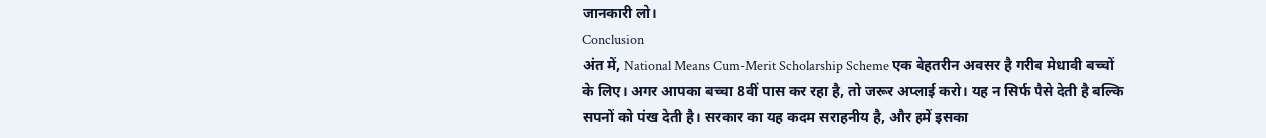जानकारी लो।
Conclusion
अंत में, National Means Cum-Merit Scholarship Scheme एक बेहतरीन अवसर है गरीब मेधावी बच्चों के लिए। अगर आपका बच्चा 8वीं पास कर रहा है, तो जरूर अप्लाई करो। यह न सिर्फ पैसे देती है बल्कि सपनों को पंख देती है। सरकार का यह कदम सराहनीय है, और हमें इसका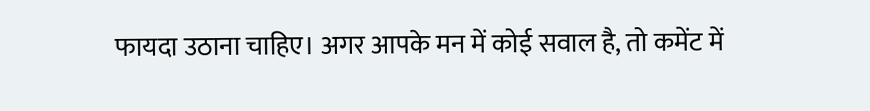फायदा उठाना चाहिए। अगर आपके मन में कोई सवाल है, तो कमेंट में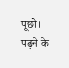पूछो। पढ़ने के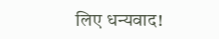लिए धन्यवाद!